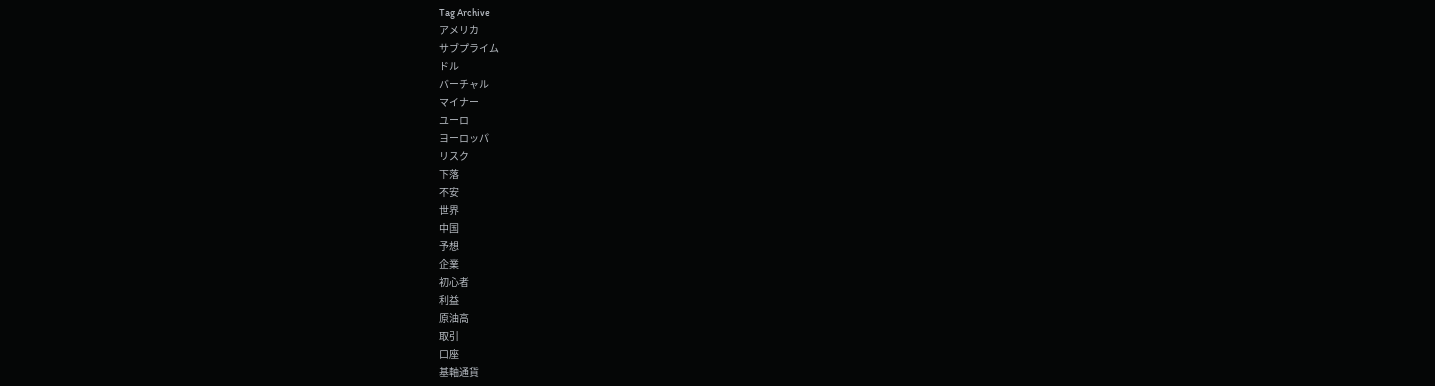Tag Archive
アメリカ
サブプライム
ドル
バーチャル
マイナー
ユーロ
ヨーロッパ
リスク
下落
不安
世界
中国
予想
企業
初心者
利益
原油高
取引
口座
基軸通貨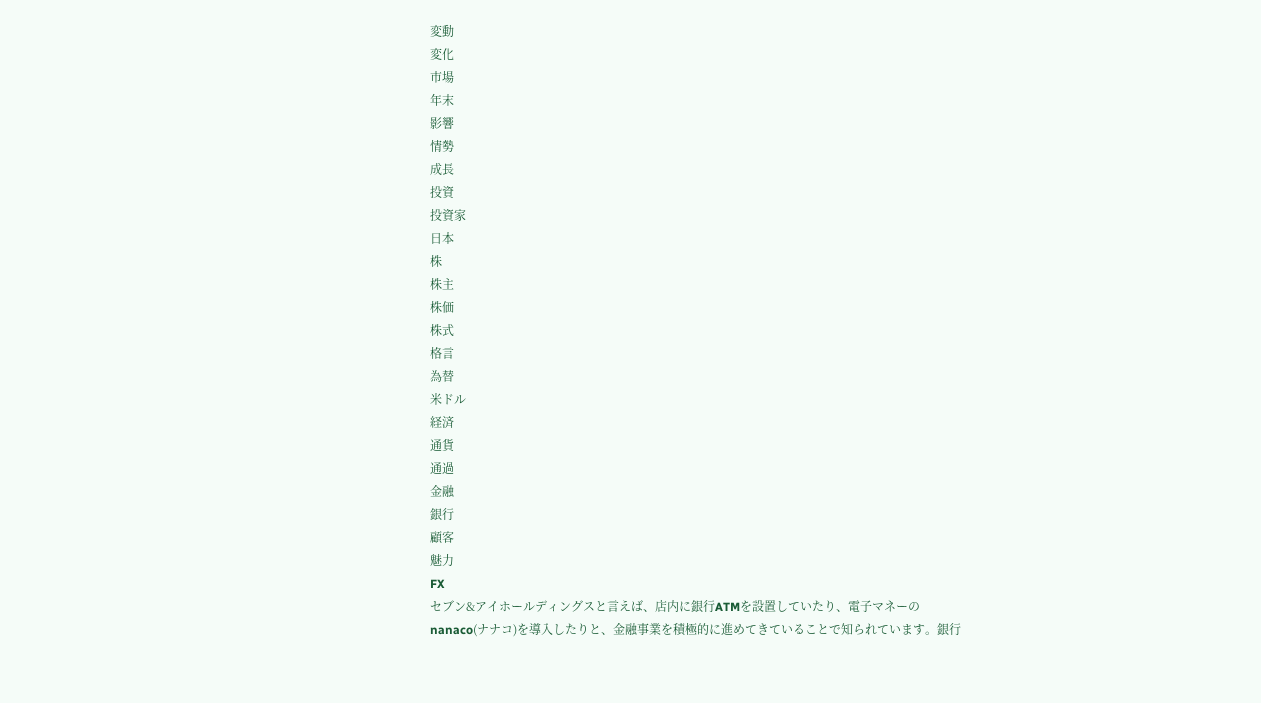変動
変化
市場
年末
影響
情勢
成長
投資
投資家
日本
株
株主
株価
株式
格言
為替
米ドル
経済
通貨
通過
金融
銀行
顧客
魅力
FX
セブン&アイホールディングスと言えば、店内に銀行ATMを設置していたり、電子マネーのnanaco(ナナコ)を導入したりと、金融事業を積極的に進めてきていることで知られています。銀行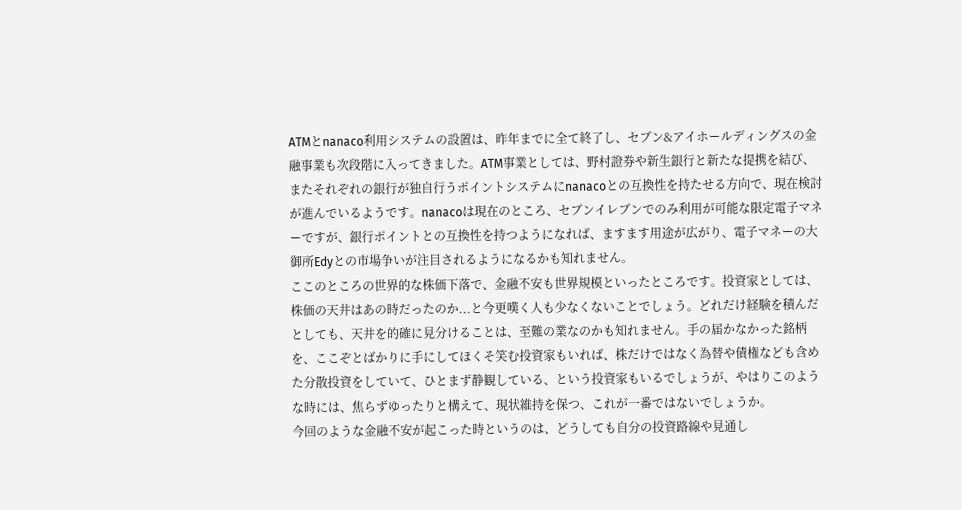ATMとnanaco利用システムの設置は、昨年までに全て終了し、セブン&アイホールディングスの金融事業も次段階に入ってきました。ATM事業としては、野村證券や新生銀行と新たな提携を結び、またそれぞれの銀行が独自行うポイントシステムにnanacoとの互換性を持たせる方向で、現在検討が進んでいるようです。nanacoは現在のところ、セブンイレブンでのみ利用が可能な限定電子マネーですが、銀行ポイントとの互換性を持つようになれば、ますます用途が広がり、電子マネーの大御所Edyとの市場争いが注目されるようになるかも知れません。
ここのところの世界的な株価下落で、金融不安も世界規模といったところです。投資家としては、株価の天井はあの時だったのか...と今更嘆く人も少なくないことでしょう。どれだけ経験を積んだとしても、天井を的確に見分けることは、至難の業なのかも知れません。手の届かなかった銘柄を、ここぞとばかりに手にしてほくそ笑む投資家もいれば、株だけではなく為替や債権なども含めた分散投資をしていて、ひとまず静観している、という投資家もいるでしょうが、やはりこのような時には、焦らずゆったりと構えて、現状維持を保つ、これが一番ではないでしょうか。
今回のような金融不安が起こった時というのは、どうしても自分の投資路線や見通し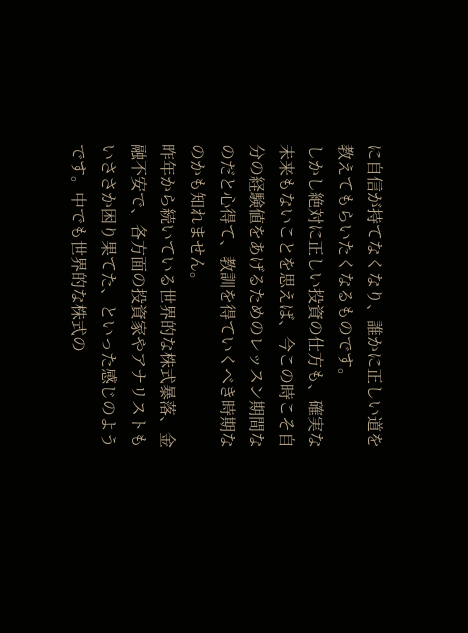に自信が持てなくなり、誰かに正しい道を教えてもらいたくなるものです。
しかし絶対に正しい投資の仕方も、確実な未来もないことを思えば、今この時こそ自分の経験値をあげるためのレッスン期間なのだと心得て、教訓を得ていくべき時期なのかも知れません。
昨年から続いている世界的な株式暴落、金融不安で、各方面の投資家やアナリストもいささか困り果てた、といった感じのようです。中でも世界的な株式の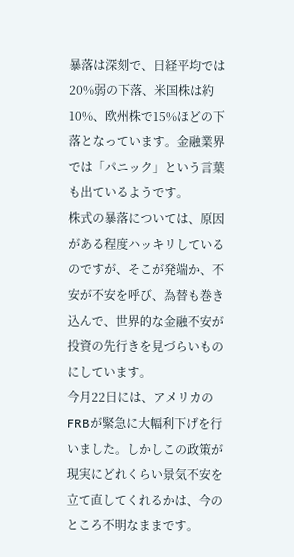暴落は深刻で、日経平均では20%弱の下落、米国株は約10%、欧州株で15%ほどの下落となっています。金融業界では「パニック」という言葉も出ているようです。
株式の暴落については、原因がある程度ハッキリしているのですが、そこが発端か、不安が不安を呼び、為替も巻き込んで、世界的な金融不安が投資の先行きを見づらいものにしています。
今月22日には、アメリカのFRBが緊急に大幅利下げを行いました。しかしこの政策が現実にどれくらい景気不安を立て直してくれるかは、今のところ不明なままです。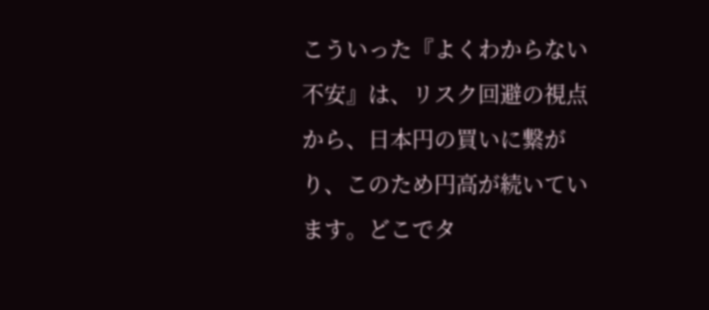こういった『よくわからない不安』は、リスク回避の視点から、日本円の買いに繋がり、このため円高が続いています。どこでタ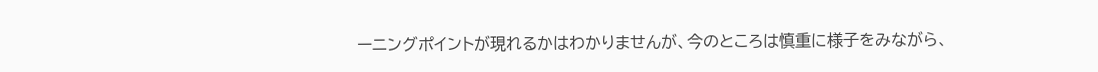ーニングポイントが現れるかはわかりませんが、今のところは慎重に様子をみながら、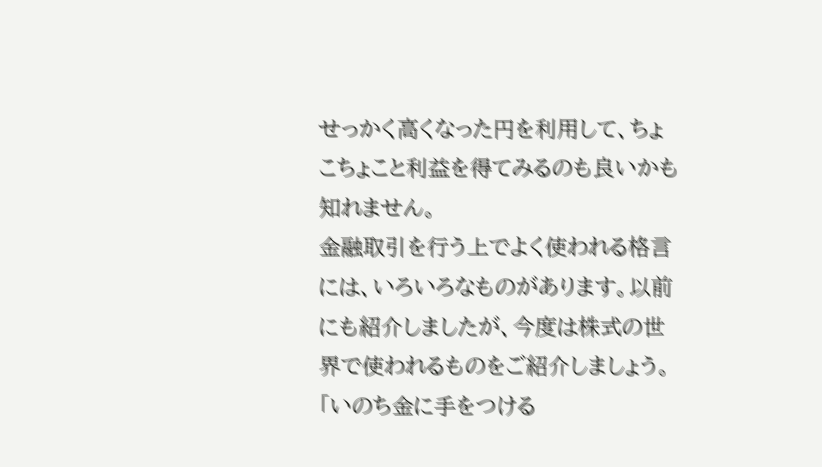せっかく高くなった円を利用して、ちょこちょこと利益を得てみるのも良いかも知れません。
金融取引を行う上でよく使われる格言には、いろいろなものがあります。以前にも紹介しましたが、今度は株式の世界で使われるものをご紹介しましょう。
「いのち金に手をつける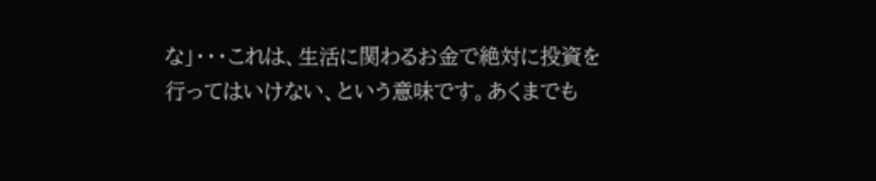な」・・・これは、生活に関わるお金で絶対に投資を行ってはいけない、という意味です。あくまでも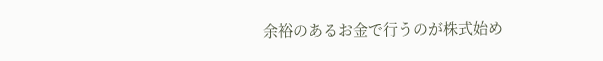余裕のあるお金で行うのが株式始め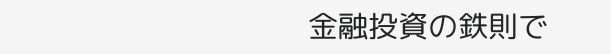金融投資の鉄則で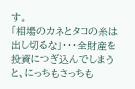す。
「相場のカネとタコの糸は出し切るな」・・・全財産を投資につぎ込んでしまうと、にっちもさっちも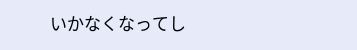いかなくなってし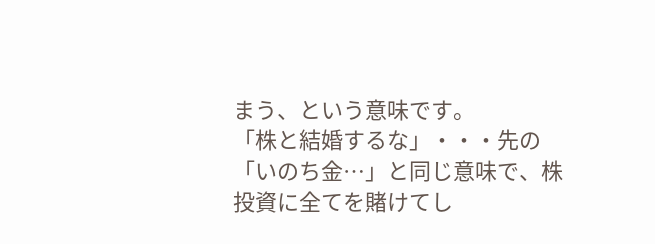まう、という意味です。
「株と結婚するな」・・・先の「いのち金…」と同じ意味で、株投資に全てを賭けてし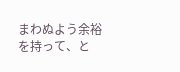まわぬよう余裕を持って、と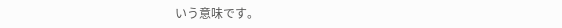いう意味です。